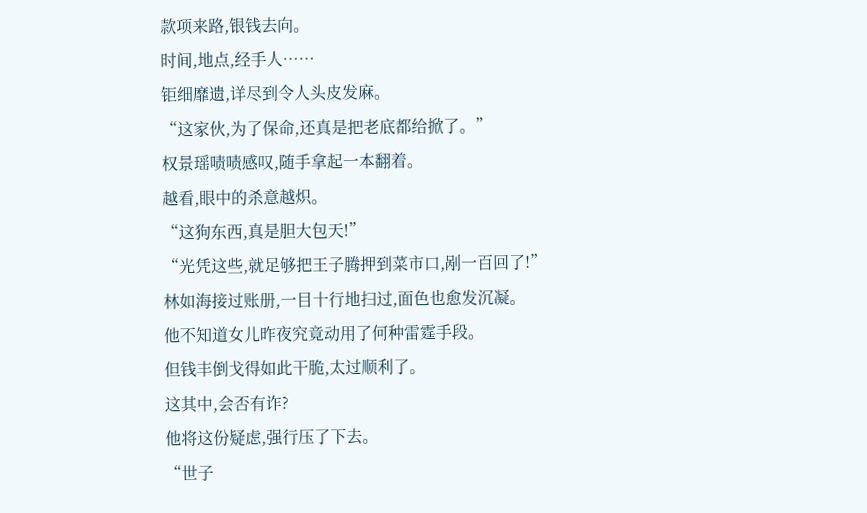款项来路,银钱去向。
时间,地点,经手人……
钜细靡遗,详尽到令人头皮发麻。
“这家伙,为了保命,还真是把老底都给掀了。”
权景瑶啧啧感叹,随手拿起一本翻着。
越看,眼中的杀意越炽。
“这狗东西,真是胆大包天!”
“光凭这些,就足够把王子腾押到菜市口,剐一百回了!”
林如海接过账册,一目十行地扫过,面色也愈发沉凝。
他不知道女儿昨夜究竟动用了何种雷霆手段。
但钱丰倒戈得如此干脆,太过顺利了。
这其中,会否有诈?
他将这份疑虑,强行压了下去。
“世子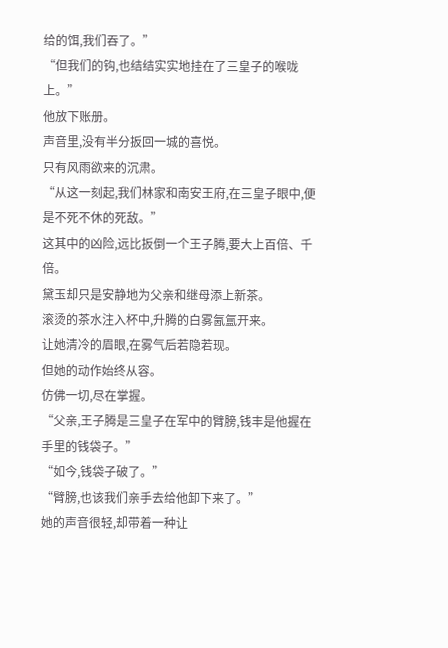给的饵,我们吞了。”
“但我们的钩,也结结实实地挂在了三皇子的喉咙上。”
他放下账册。
声音里,没有半分扳回一城的喜悦。
只有风雨欲来的沉肃。
“从这一刻起,我们林家和南安王府,在三皇子眼中,便是不死不休的死敌。”
这其中的凶险,远比扳倒一个王子腾,要大上百倍、千倍。
黛玉却只是安静地为父亲和继母添上新茶。
滚烫的茶水注入杯中,升腾的白雾氤氲开来。
让她清冷的眉眼,在雾气后若隐若现。
但她的动作始终从容。
仿佛一切,尽在掌握。
“父亲,王子腾是三皇子在军中的臂膀,钱丰是他握在手里的钱袋子。”
“如今,钱袋子破了。”
“臂膀,也该我们亲手去给他卸下来了。”
她的声音很轻,却带着一种让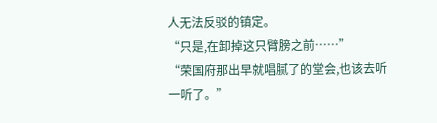人无法反驳的镇定。
“只是,在卸掉这只臂膀之前……”
“荣国府那出早就唱腻了的堂会,也该去听一听了。”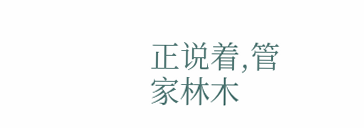正说着,管家林木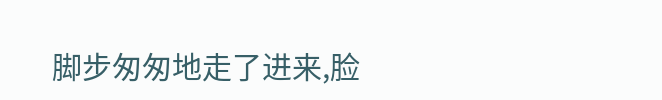脚步匆匆地走了进来,脸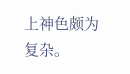上神色颇为复杂。